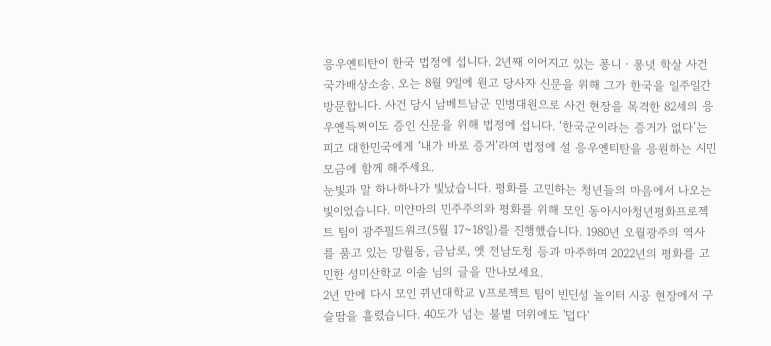응우옌티탄이 한국 법정에 섭니다. 2년째 이어지고 있는 퐁니‧퐁녓 학살 사건 국가배상소송. 오는 8월 9일에 원고 당사자 신문을 위해 그가 한국을 일주일간 방문합니다. 사건 당시 남베트남군 민병대원으로 사건 현장을 목격한 82세의 응우옌득쩌이도 증인 신문을 위해 법정에 섭니다. ‘한국군이라는 증거가 없다’는 피고 대한민국에게 ‘내가 바로 증거’라며 법정에 설 응우옌티탄을 응원하는 시민모금에 함께 해주세요.
눈빛과 말 하나하나가 빛났습니다. 평화를 고민하는 청년들의 마음에서 나오는 빛이었습니다. 미얀마의 민주주의와 평화를 위해 모인 동아시아청년평화프로젝트 팀이 광주필드워크(5월 17~18일)를 진행했습니다. 1980년 오월광주의 역사를 품고 있는 망월동, 금남로, 옛 전남도청 등과 마주하며 2022년의 평화를 고민한 성미산학교 이솔 님의 글을 만나보세요.
2년 만에 다시 모인 뀌년대학교 V프로젝트 팀이 빈딘성 놀이터 시공 현장에서 구슬땀을 흘렸습니다. 40도가 넘는 불볕 더위에도 '덥다'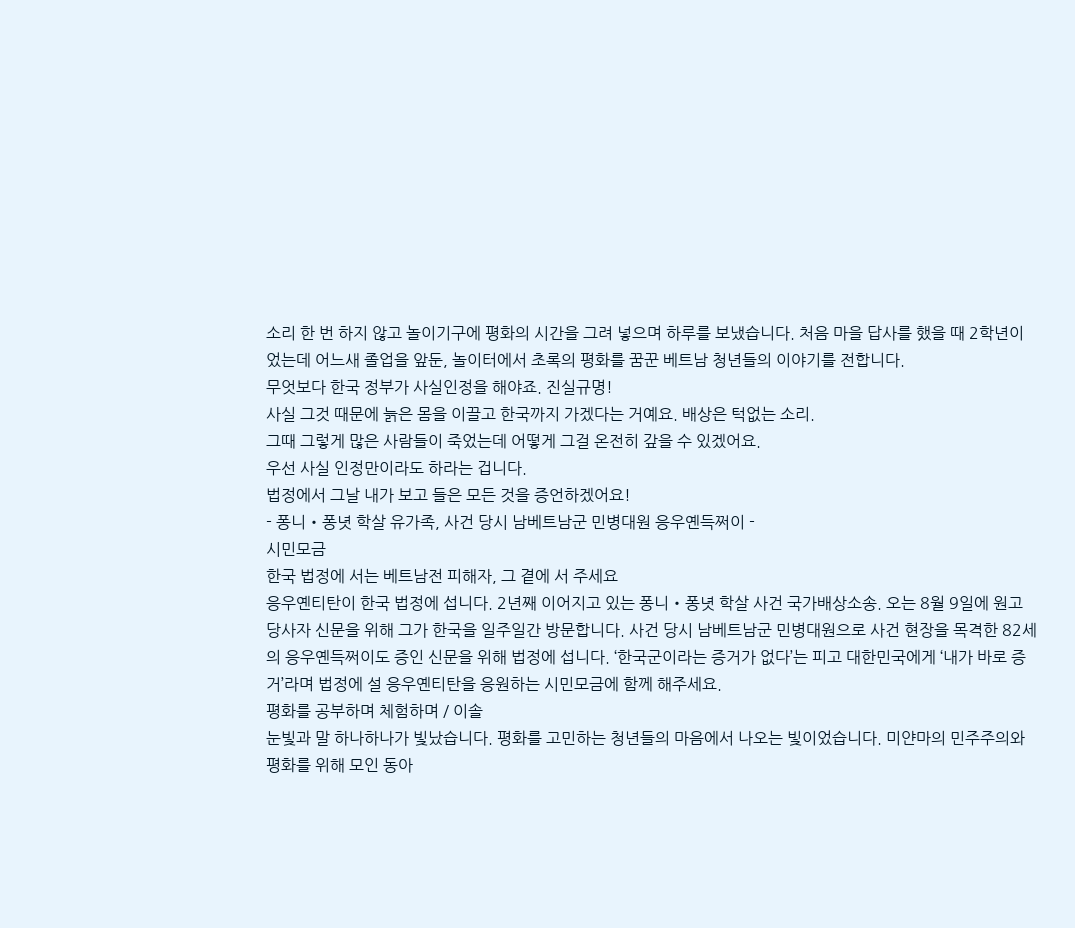소리 한 번 하지 않고 놀이기구에 평화의 시간을 그려 넣으며 하루를 보냈습니다. 처음 마을 답사를 했을 때 2학년이었는데 어느새 졸업을 앞둔, 놀이터에서 초록의 평화를 꿈꾼 베트남 청년들의 이야기를 전합니다.
무엇보다 한국 정부가 사실인정을 해야죠. 진실규명!
사실 그것 때문에 늙은 몸을 이끌고 한국까지 가겠다는 거예요. 배상은 턱없는 소리.
그때 그렇게 많은 사람들이 죽었는데 어떻게 그걸 온전히 갚을 수 있겠어요.
우선 사실 인정만이라도 하라는 겁니다.
법정에서 그날 내가 보고 들은 모든 것을 증언하겠어요!
- 퐁니‧퐁녓 학살 유가족, 사건 당시 남베트남군 민병대원 응우옌득쩌이 -
시민모금
한국 법정에 서는 베트남전 피해자, 그 곁에 서 주세요
응우옌티탄이 한국 법정에 섭니다. 2년째 이어지고 있는 퐁니‧퐁녓 학살 사건 국가배상소송. 오는 8월 9일에 원고 당사자 신문을 위해 그가 한국을 일주일간 방문합니다. 사건 당시 남베트남군 민병대원으로 사건 현장을 목격한 82세의 응우옌득쩌이도 증인 신문을 위해 법정에 섭니다. ‘한국군이라는 증거가 없다’는 피고 대한민국에게 ‘내가 바로 증거’라며 법정에 설 응우옌티탄을 응원하는 시민모금에 함께 해주세요.
평화를 공부하며 체험하며 / 이솔
눈빛과 말 하나하나가 빛났습니다. 평화를 고민하는 청년들의 마음에서 나오는 빛이었습니다. 미얀마의 민주주의와 평화를 위해 모인 동아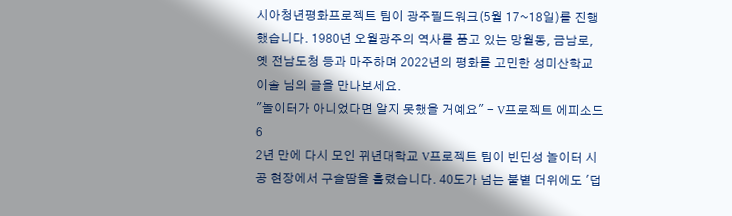시아청년평화프로젝트 팀이 광주필드워크(5월 17~18일)를 진행했습니다. 1980년 오월광주의 역사를 품고 있는 망월동, 금남로, 옛 전남도청 등과 마주하며 2022년의 평화를 고민한 성미산학교 이솔 님의 글을 만나보세요.
"놀이터가 아니었다면 알지 못했을 거예요" - V프로젝트 에피소드 6
2년 만에 다시 모인 뀌년대학교 V프로젝트 팀이 빈딘성 놀이터 시공 현장에서 구슬땀을 흘렸습니다. 40도가 넘는 불볕 더위에도 '덥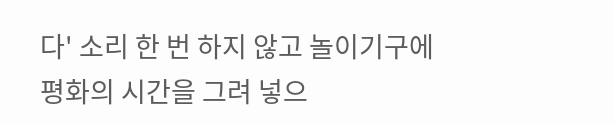다' 소리 한 번 하지 않고 놀이기구에 평화의 시간을 그려 넣으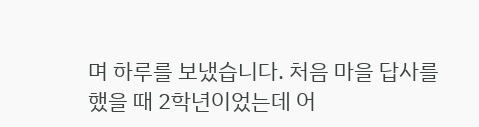며 하루를 보냈습니다. 처음 마을 답사를 했을 때 2학년이었는데 어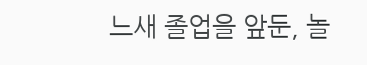느새 졸업을 앞둔, 놀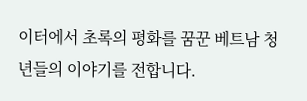이터에서 초록의 평화를 꿈꾼 베트남 청년들의 이야기를 전합니다.